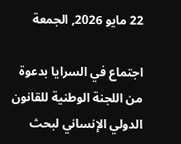22 مايو 2026, الجمعة

اجتماع في السرايا بدعوة من اللجنة الوطنية للقانون الدولي الإنساني لبحث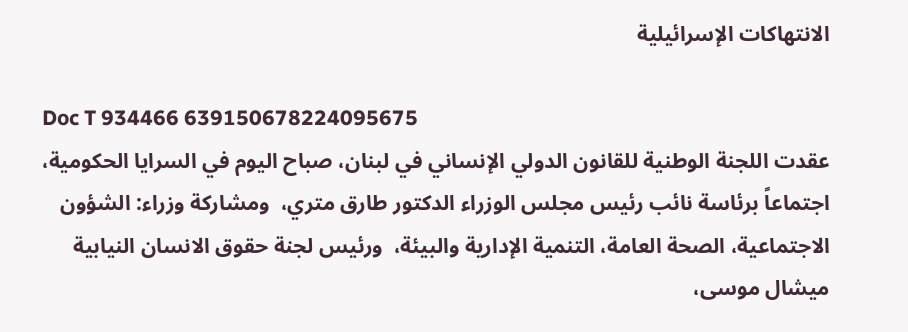الانتهاكات الإسرائيلية

Doc T 934466 639150678224095675
عقدت اللجنة الوطنية للقانون الدولي الإنساني في لبنان، صباح اليوم في السرايا الحكومية، اجتماعاً برئاسة نائب رئيس مجلس الوزراء الدكتور طارق متري،  ومشاركة وزراء: الشؤون الاجتماعية، الصحة العامة، التنمية الإدارية والبيئة،  ورئيس لجنة حقوق الانسان النيابية ميشال موسى،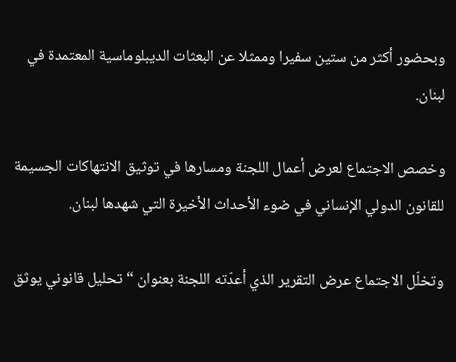وبحضور أكثر من ستين سفيرا وممثلا عن البعثات الديبلوماسية المعتمدة في لبنان.

وخصص الاجتماع لعرض أعمال اللجنة ومسارها في توثيق الانتهاكات الجسيمة للقانون الدولي الإنساني في ضوء الأحداث الأخيرة التي شهدها لبنان.

وتخلّل الاجتماع عرض التقرير الذي أعدّته اللجنة بعنوان “تحليل قانوني يوثق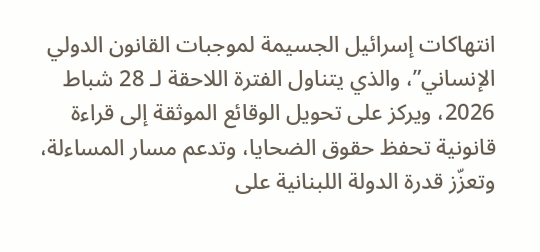انتهاكات إسرائيل الجسيمة لموجبات القانون الدولي الإنساني”، والذي يتناول الفترة اللاحقة لـ 28 شباط 2026، ويركز على تحويل الوقائع الموثقة إلى قراءة قانونية تحفظ حقوق الضحايا، وتدعم مسار المساءلة، وتعزّز قدرة الدولة اللبنانية على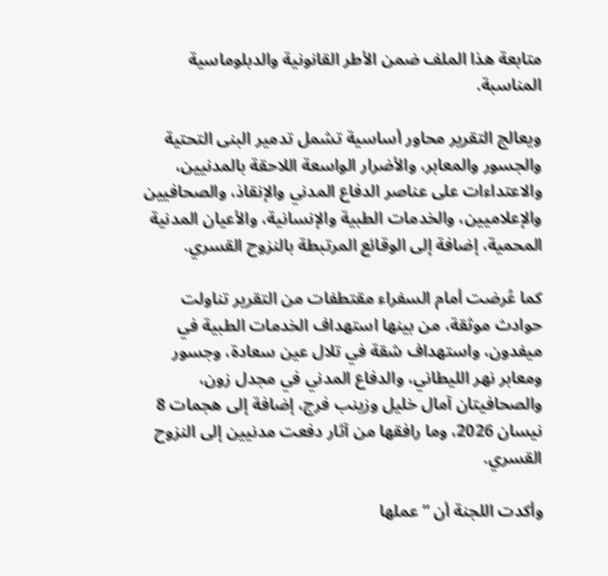متابعة هذا الملف ضمن الأطر القانونية والدبلوماسية المناسبة.

ويعالج التقرير محاور أساسية تشمل تدمير البنى التحتية والجسور والمعابر، والأضرار الواسعة اللاحقة بالمدنيين، والاعتداءات على عناصر الدفاع المدني والإنقاذ، والصحافيين والإعلاميين، والخدمات الطبية والإنسانية، والأعيان المدنية المحمية، إضافة إلى الوقائع المرتبطة بالنزوح القسري.

كما عُرضت أمام السفراء مقتطفات من التقرير تناولت حوادث موثقة، من بينها استهداف الخدمات الطبية في ميفدون، واستهداف شقة في تلال عين سعادة، وجسور ومعابر نهر الليطاني، والدفاع المدني في مجدل زون، والصحافيتان آمال خليل وزينب فرج، إضافة إلى هجمات 8 نيسان 2026، وما رافقها من آثار دفعت مدنيين إلى النزوح القسري.

وأكدت اللجنة أن “عملها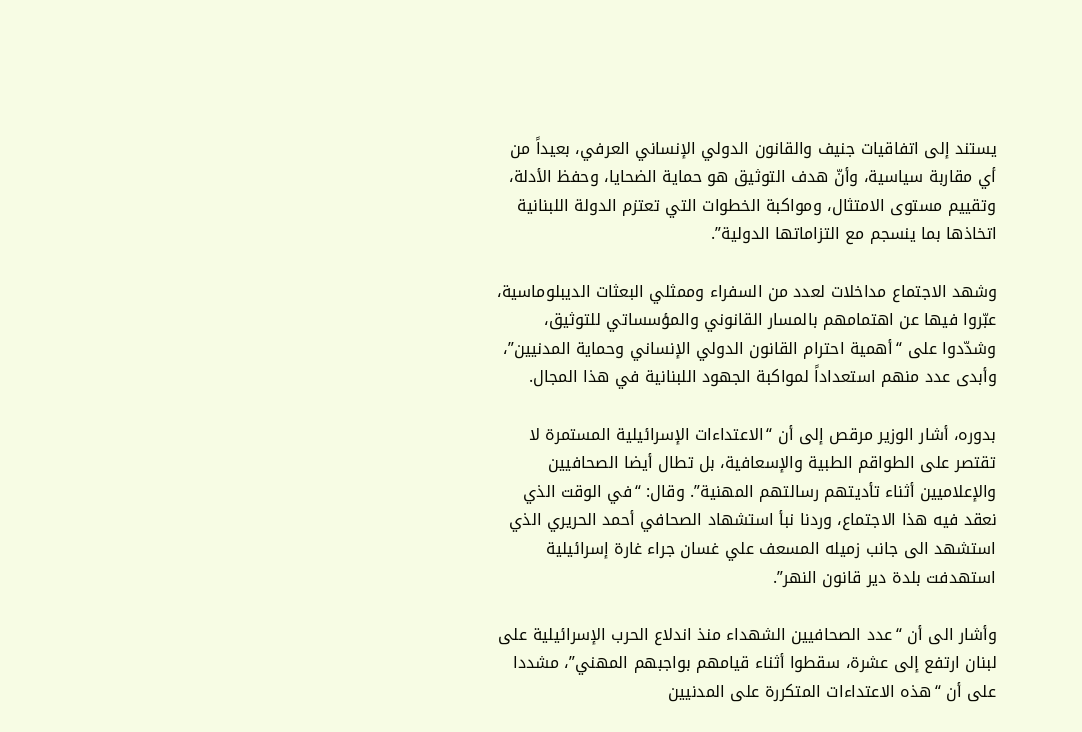يستند إلى اتفاقيات جنيف والقانون الدولي الإنساني العرفي، بعيداً من أي مقاربة سياسية، وأنّ هدف التوثيق هو حماية الضحايا، وحفظ الأدلة، وتقييم مستوى الامتثال، ومواكبة الخطوات التي تعتزم الدولة اللبنانية اتخاذها بما ينسجم مع التزاماتها الدولية”.

وشهد الاجتماع مداخلات لعدد من السفراء وممثلي البعثات الديبلوماسية، عبّروا فيها عن اهتمامهم بالمسار القانوني والمؤسساتي للتوثيق، وشدّدوا على “أهمية احترام القانون الدولي الإنساني وحماية المدنيين”، وأبدى عدد منهم استعداداً لمواكبة الجهود اللبنانية في هذا المجال.

بدوره، أشار الوزير مرقص إلى أن “الاعتداءات الإسرائيلية المستمرة لا تقتصر على الطواقم الطبية والإسعافية، بل تطال أيضا الصحافيين والإعلاميين أثناء تأديتهم رسالتهم المهنية”. وقال: “في الوقت الذي نعقد فيه هذا الاجتماع، وردنا نبأ استشهاد الصحافي أحمد الحريري الذي استشهد الى جانب زميله المسعف علي غسان جراء غارة إسرائيلية استهدفت بلدة دير قانون النهر”.

وأشار الى أن “عدد الصحافيين الشهداء منذ اندلاع الحرب الإسرائيلية على لبنان ارتفع إلى عشرة، سقطوا أثناء قيامهم بواجبهم المهني”، مشددا على أن “هذه الاعتداءات المتكررة على المدنيين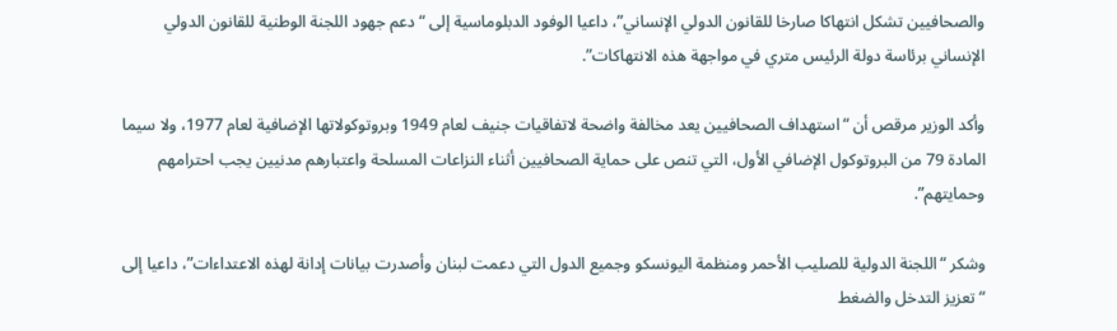والصحافيين تشكل انتهاكا صارخا للقانون الدولي الإنساني”، داعيا الوفود الدبلوماسية إلى “دعم جهود اللجنة الوطنية للقانون الدولي الإنساني برئاسة دولة الرئيس متري في مواجهة هذه الانتهاكات”.

وأكد الوزير مرقص أن “استهداف الصحافيين يعد مخالفة واضحة لاتفاقيات جنيف لعام 1949 وبروتوكولاتها الإضافية لعام 1977، ولا سيما المادة 79 من البروتوكول الإضافي الأول، التي تنص على حماية الصحافيين أثناء النزاعات المسلحة واعتبارهم مدنيين يجب احترامهم وحمايتهم”.

وشكر “اللجنة الدولية للصليب الأحمر ومنظمة اليونسكو وجميع الدول التي دعمت لبنان وأصدرت بيانات إدانة لهذه الاعتداءات”، داعيا إلى “تعزيز التدخل والضغط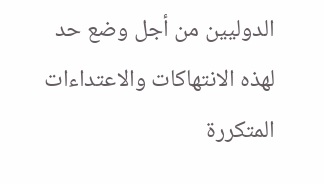الدوليين من أجل وضع حد لهذه الانتهاكات والاعتداءات المتكررة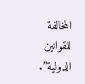المخالفة للقوانين الدولية”.